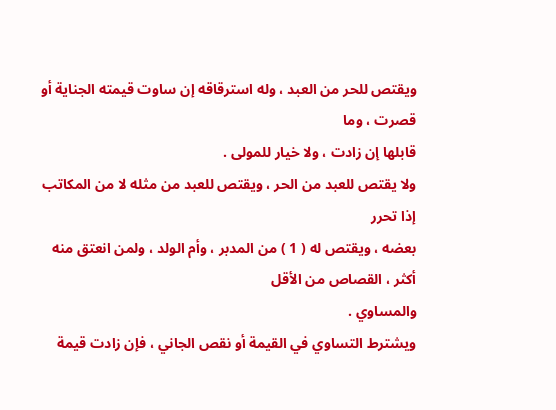ويقتص للحر من العبد ، وله استرقاقه إن ساوت قيمته الجناية أو قصرت ، وما
قابلها إن زادت ، ولا خيار للمولى .
ولا يقتص للعبد من الحر ، ويقتص للعبد من مثله لا من المكاتب إذا تحرر
بعضه ، ويقتص له ( 1 ) من المدبر ، وأم الولد ، ولمن انعتق منه أكثر ، القصاص من الأقل
والمساوي .
ويشترط التساوي في القيمة أو نقص الجاني ، فإن زادت قيمة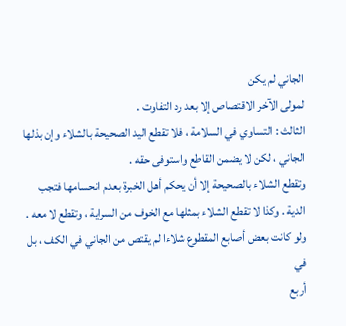الجاني لم يكن
لمولى الآخر الاقتصاص إلا بعد رد التفاوت .
الثالث : التساوي في السلامة ، فلا تقطع اليد الصحيحة بالشلاء وإن بذلها
الجاني ، لكن لا يضمن القاطع واستوفى حقه .
وتقطع الشلاء بالصحيحة إلا أن يحكم أهل الخبرة بعدم انحسامها فتجب
الدية . وكذا لا تقطع الشلاء بمثلها مع الخوف من السراية ، وتقطع لا معه .
ولو كانت بعض أصابع المقطوع شلاءا لم يقتص من الجاني في الكف ، بل في
أربع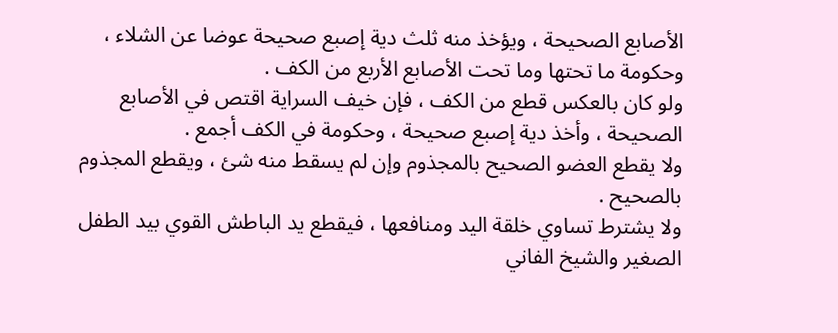الأصابع الصحيحة ، ويؤخذ منه ثلث دية إصبع صحيحة عوضا عن الشلاء ،
وحكومة ما تحتها وما تحت الأصابع الأربع من الكف .
ولو كان بالعكس قطع من الكف ، فإن خيف السراية اقتص في الأصابع
الصحيحة ، وأخذ دية إصبع صحيحة ، وحكومة في الكف أجمع .
ولا يقطع العضو الصحيح بالمجذوم وإن لم يسقط منه شئ ، ويقطع المجذوم
بالصحيح .
ولا يشترط تساوي خلقة اليد ومنافعها ، فيقطع يد الباطش القوي بيد الطفل
الصغير والشيخ الفاني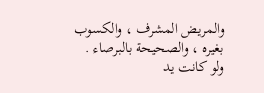والمريض المشرف ، والكسوب بغيره ، والصحيحة بالبرصاء .
ولو كانت يد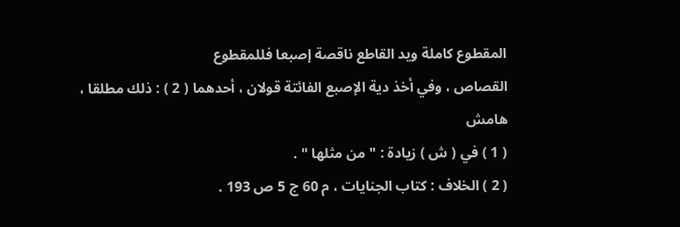المقطوع كاملة ويد القاطع ناقصة إصبعا فللمقطوع
القصاص ، وفي أخذ دية الإصبع الفائتة قولان ، أحدهما ( 2 ) : ذلك مطلقا ،
هامش
( 1 ) في ( ش ) زيادة : " من مثلها " .
( 2 ) الخلاف : كتاب الجنايات ، م 60 ج 5 ص 193 .